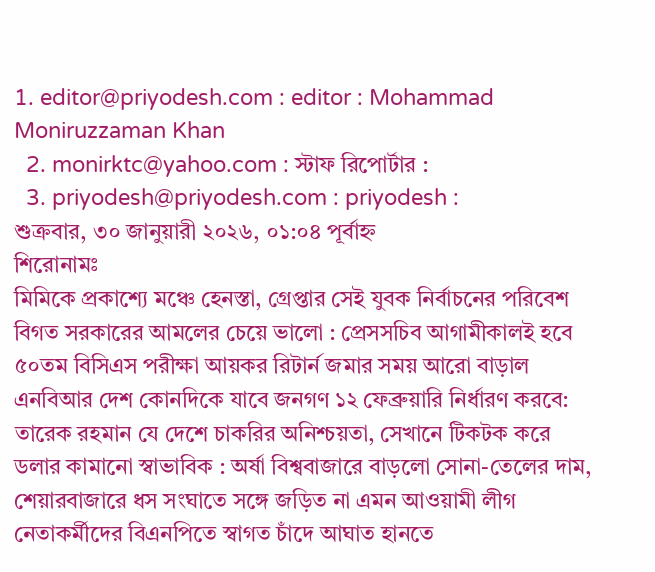1. editor@priyodesh.com : editor : Mohammad Moniruzzaman Khan
  2. monirktc@yahoo.com : স্টাফ রিপোর্টার :
  3. priyodesh@priyodesh.com : priyodesh :
শুক্রবার, ৩০ জানুয়ারী ২০২৬, ০১:০৪ পূর্বাহ্ন
শিরোনামঃ
মিমিকে প্রকাশ্যে মঞ্চে হেনস্তা, গ্রেপ্তার সেই যুবক নির্বাচনের পরিবেশ বিগত সরকারের আমলের চেয়ে ভালো : প্রেসসচিব আগামীকালই হবে ৫০তম বিসিএস পরীক্ষা আয়কর রিটার্ন জমার সময় আরো বাড়াল এনবিআর দেশ কোনদিকে যাবে জনগণ ১২ ফেব্রুয়ারি নির্ধারণ করবে: তারেক রহমান যে দেশে চাকরির অনিশ্চয়তা, সেখানে টিকটক করে ডলার কামানো স্বাভাবিক : অর্ষা বিশ্ববাজারে বাড়লো সোনা-তেলের দাম, শেয়ারবাজারে ধস সংঘাতে সঙ্গে জড়িত না এমন আওয়ামী লীগ নেতাকর্মীদের বিএনপিতে স্বাগত চাঁদে আঘাত হানতে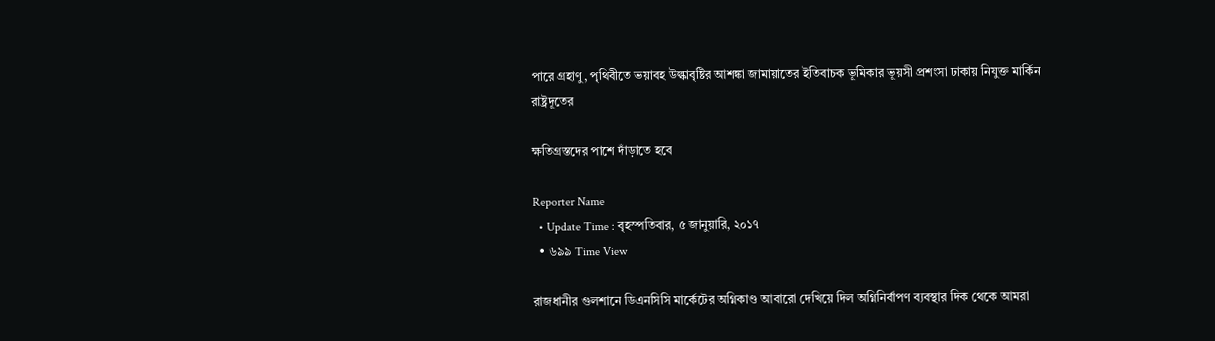পারে গ্রহাণু, পৃথিবীতে ভয়াবহ উল্কাবৃষ্টির আশঙ্কা জামায়াতের ইতিবাচক ভূমিকার ভূয়সী প্রশংসা ঢাকায় নিযুক্ত মার্কিন রাষ্ট্রদূতের

ক্ষতিগ্রস্তদের পাশে দাঁড়াতে হবে

Reporter Name
  • Update Time : বৃহস্পতিবার, ৫ জানুয়ারি, ২০১৭
  • ৬৯৯ Time View

রাজধানীর গুলশানে ডিএনসিসি মার্কেটের অগ্নিকাণ্ড আবারো দেখিয়ে দিল অগ্নিনির্বাপণ ব্যবস্থার দিক থেকে আমরা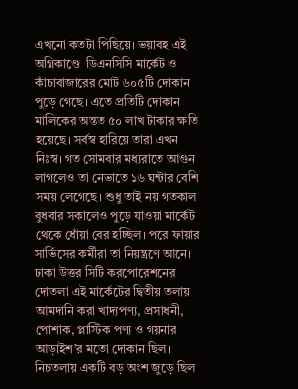এখনো কতটা পিছিয়ে। ভয়াবহ এই অগ্নিকাণ্ডে  ডিএনসিসি মার্কেট ও কাঁচাবাজারের মোট ৬০৫টি দোকান পুড়ে গেছে। এতে প্রতিটি দোকান মালিকের অন্তত ৫০ লাখ টাকার ক্ষতি হয়েছে। সর্বস্ব হারিয়ে তারা এখন নিঃস্ব। গত সোমবার মধ্যরাতে আগুন লাগলেও তা নেভাতে ১৬ ঘন্টার বেশি সময় লেগেছে। শুধু তাই নয় গতকাল বুধবার সকালেও পুড়ে যাওয়া মার্কেট থেকে ধোঁয়া বের হচ্ছিল। পরে ফায়ার সার্ভিসের কর্মীরা তা নিয়ন্ত্রণে আনে।
ঢাকা উত্তর সিটি করপোরেশনের দোতলা এই মার্কেটের দ্বিতীয় তলায় আমদানি করা খাদ্যপণ্য, প্রসাধনী, পোশাক, প্লাস্টিক পণ্য ও গয়নার আড়াইশ’র মতো দোকান ছিল। নিচতলায় একটি বড় অংশ জুড়ে ছিল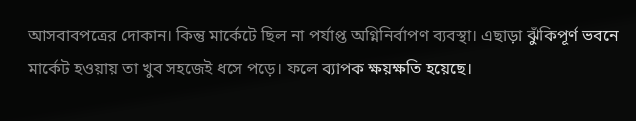আসবাবপত্রের দোকান। কিন্তু মার্কেটে ছিল না পর্যাপ্ত অগ্নিনির্বাপণ ব্যবস্থা। এছাড়া ঝুঁকিপূর্ণ ভবনে মার্কেট হওয়ায় তা খুব সহজেই ধসে পড়ে। ফলে ব্যাপক ক্ষয়ক্ষতি হয়েছে।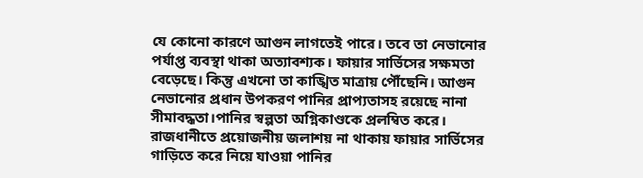যে কোনো কারণে আগুন লাগতেই পারে। তবে তা নেভানোর পর্যাপ্ত ব্যবস্থা থাকা অত্যাবশ্যক। ফায়ার সার্ভিসের সক্ষমতা বেড়েছে। কিন্তু এখনো তা কাঙ্খিত মাত্রায় পৌঁছেনি। আগুন নেভানোর প্রধান উপকরণ পানির প্রাপ্যতাসহ রয়েছে নানা সীমাবদ্ধতা।পানির স্বল্পতা অগ্নিকাণ্ডকে প্রলম্বিত করে। রাজধানীতে প্রয়োজনীয় জলাশয় না থাকায় ফায়ার সার্ভিসের গাড়িতে করে নিয়ে যাওয়া পানির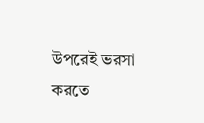উপরেই ভরসা করতে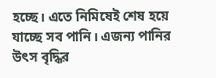হচ্ছে। এতে নিমিষেই শেষ হয়ে যাচ্ছে সব পানি। এজন্য পানির উৎস বৃদ্ধির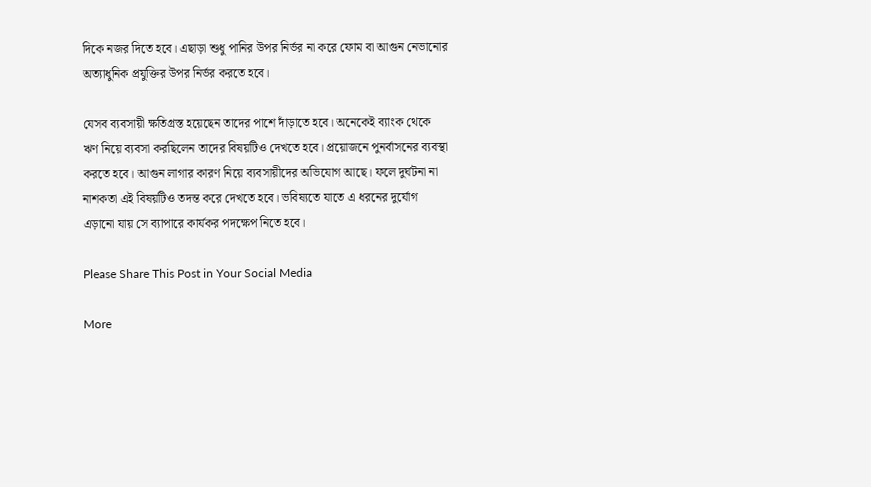দিকে নজর দিতে হবে। এছাড়া শুধু পানির উপর নির্ভর না করে ফোম বা আগুন নেভানোর অত্যাধুনিক প্রযুক্তির উপর নির্ভর করতে হবে।

যেসব ব্যবসায়ী ক্ষতিগ্রস্ত হয়েছেন তাদের পাশে দাঁড়াতে হবে। অনেকেই ব্যাংক থেকে ঋণ নিয়ে ব্যবসা করছিলেন তাদের বিষয়টিও দেখতে হবে। প্রয়োজনে পুনর্বাসনের ব্যবস্থা করতে হবে। আগুন লাগার কারণ নিয়ে ব্যবসায়ীদের অভিযোগ আছে। ফলে দুর্ঘটনা না নাশকতা এই বিষয়টিও তদন্ত করে দেখতে হবে। ভবিষ্যতে যাতে এ ধরনের দুর্যোগ এড়ানো যায় সে ব্যাপারে কার্যকর পদক্ষেপ নিতে হবে।

Please Share This Post in Your Social Media

More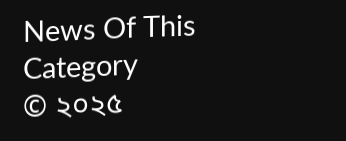News Of This Category
© ২০২৫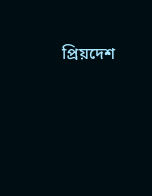প্রিয়দেশ